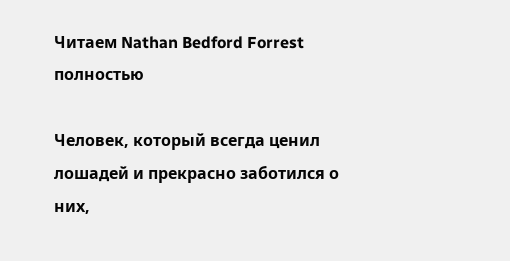Читаем Nathan Bedford Forrest полностью

Человек, который всегда ценил лошадей и прекрасно заботился о них,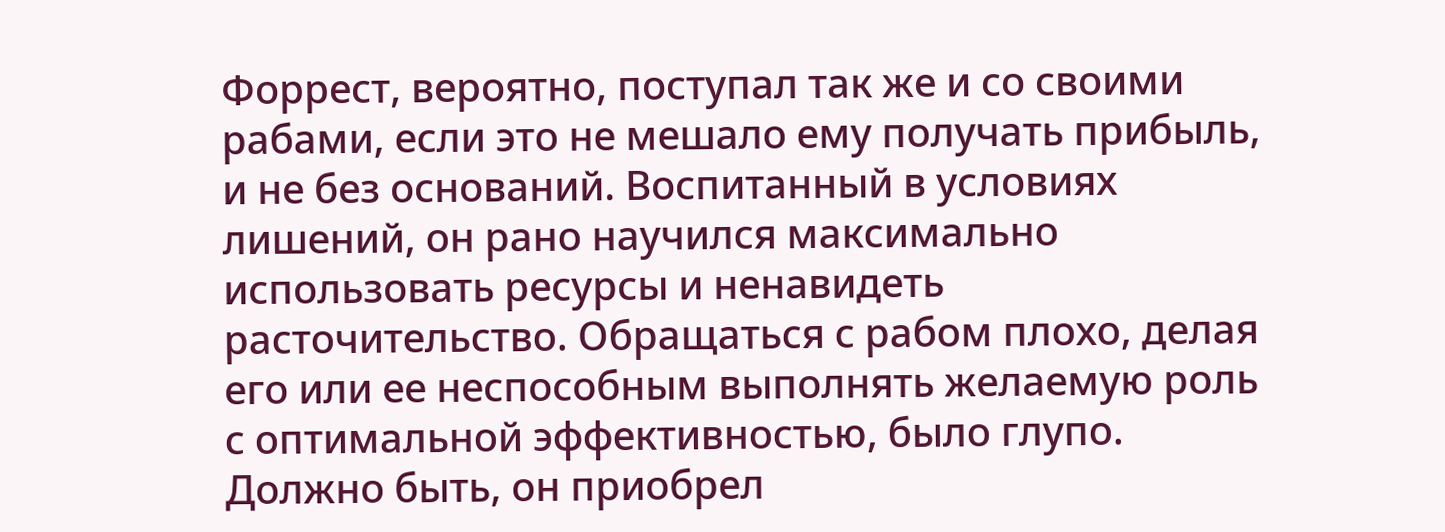Форрест, вероятно, поступал так же и со своими рабами, если это не мешало ему получать прибыль, и не без оснований. Воспитанный в условиях лишений, он рано научился максимально использовать ресурсы и ненавидеть расточительство. Обращаться с рабом плохо, делая его или ее неспособным выполнять желаемую роль с оптимальной эффективностью, было глупо. Должно быть, он приобрел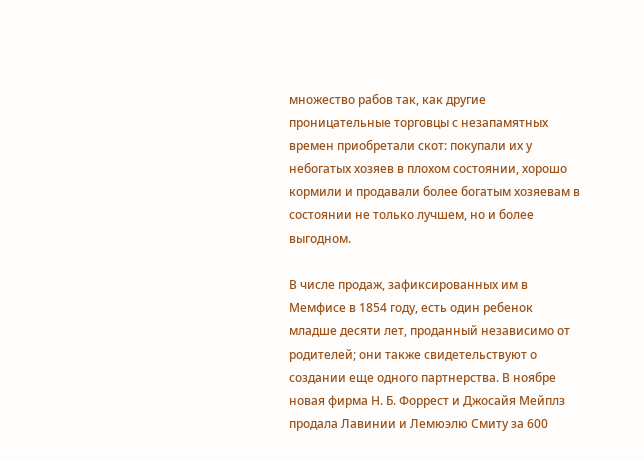множество рабов так, как другие проницательные торговцы с незапамятных времен приобретали скот: покупали их у небогатых хозяев в плохом состоянии, хорошо кормили и продавали более богатым хозяевам в состоянии не только лучшем, но и более выгодном.

В числе продаж, зафиксированных им в Мемфисе в 1854 году, есть один ребенок младше десяти лет, проданный независимо от родителей; они также свидетельствуют о создании еще одного партнерства. В ноябре новая фирма Н. Б. Форрест и Джосайя Мейплз продала Лавинии и Лемюэлю Смиту за 600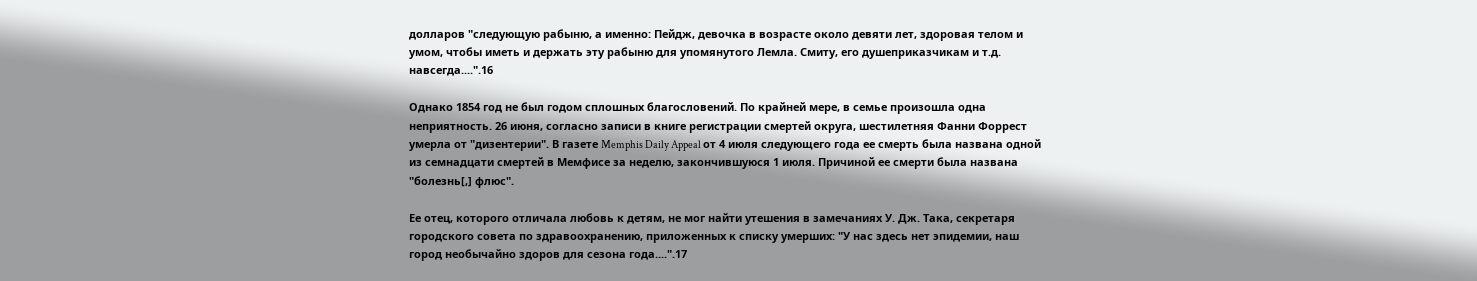долларов "следующую рабыню, а именно: Пейдж, девочка в возрасте около девяти лет, здоровая телом и умом, чтобы иметь и держать эту рабыню для упомянутого Лемла. Смиту, его душеприказчикам и т.д. навсегда....".16

Однако 1854 год не был годом сплошных благословений. По крайней мере, в семье произошла одна неприятность. 26 июня, согласно записи в книге регистрации смертей округа, шестилетняя Фанни Форрест умерла от "дизентерии". В газете Memphis Daily Appeal от 4 июля следующего года ее смерть была названа одной из семнадцати смертей в Мемфисе за неделю, закончившуюся 1 июля. Причиной ее смерти была названа "болезнь[,] флюс".

Ее отец, которого отличала любовь к детям, не мог найти утешения в замечаниях У. Дж. Така, секретаря городского совета по здравоохранению, приложенных к списку умерших: "У нас здесь нет эпидемии, наш город необычайно здоров для сезона года....".17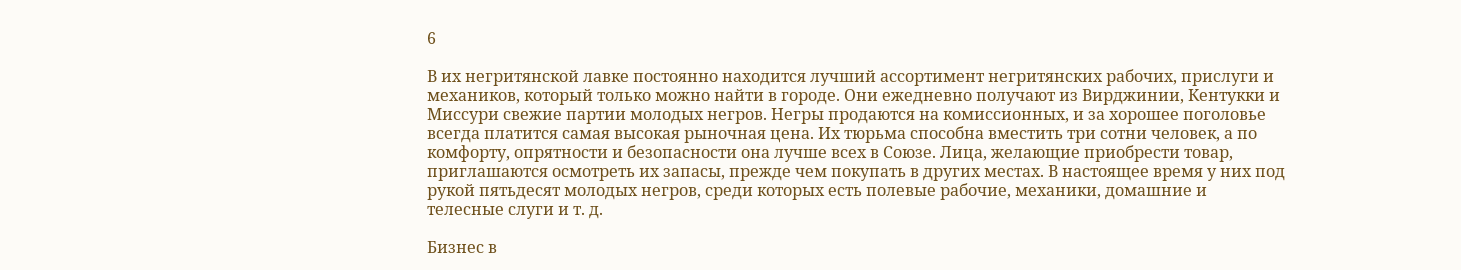6

В их негритянской лавке постоянно находится лучший ассортимент негритянских рабочих, прислуги и механиков, который только можно найти в городе. Они ежедневно получают из Вирджинии, Кентукки и Миссури свежие партии молодых негров. Негры продаются на комиссионных, и за хорошее поголовье всегда платится самая высокая рыночная цена. Их тюрьма способна вместить три сотни человек, а по комфорту, опрятности и безопасности она лучше всех в Союзе. Лица, желающие приобрести товар, приглашаются осмотреть их запасы, прежде чем покупать в других местах. В настоящее время у них под рукой пятьдесят молодых негров, среди которых есть полевые рабочие, механики, домашние и телесные слуги и т. д.

Бизнес в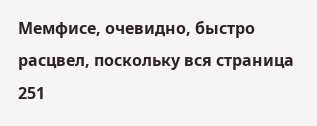Мемфисе, очевидно, быстро расцвел, поскольку вся страница 251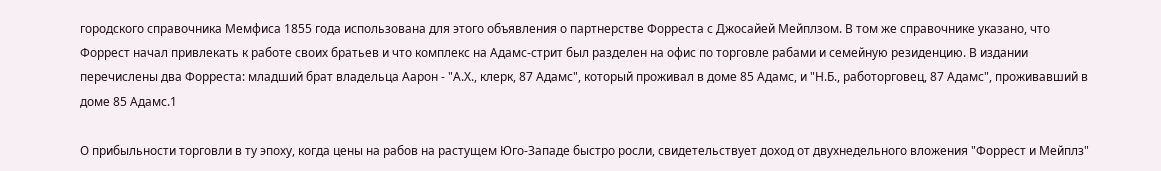городского справочника Мемфиса 1855 года использована для этого объявления о партнерстве Форреста с Джосайей Мейплзом. В том же справочнике указано, что Форрест начал привлекать к работе своих братьев и что комплекс на Адамс-стрит был разделен на офис по торговле рабами и семейную резиденцию. В издании перечислены два Форреста: младший брат владельца Аарон - "А.Х., клерк, 87 Адамс", который проживал в доме 85 Адамс, и "Н.Б., работорговец, 87 Адамс", проживавший в доме 85 Адамс.1

О прибыльности торговли в ту эпоху, когда цены на рабов на растущем Юго-Западе быстро росли, свидетельствует доход от двухнедельного вложения "Форрест и Мейплз"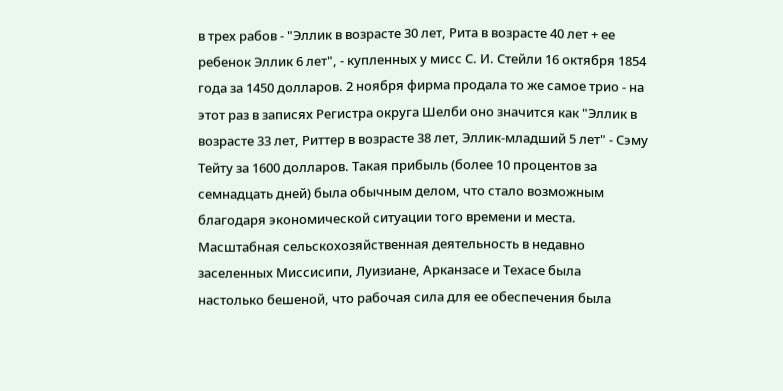в трех рабов - "Эллик в возрасте 30 лет, Рита в возрасте 40 лет + ее ребенок Эллик 6 лет", - купленных у мисс С. И. Стейли 16 октября 1854 года за 1450 долларов. 2 ноября фирма продала то же самое трио - на этот раз в записях Регистра округа Шелби оно значится как "Эллик в возрасте 33 лет, Риттер в возрасте 38 лет, Эллик-младший 5 лет" - Сэму Тейту за 1600 долларов. Такая прибыль (более 10 процентов за семнадцать дней) была обычным делом, что стало возможным благодаря экономической ситуации того времени и места. Масштабная сельскохозяйственная деятельность в недавно заселенных Миссисипи, Луизиане, Арканзасе и Техасе была настолько бешеной, что рабочая сила для ее обеспечения была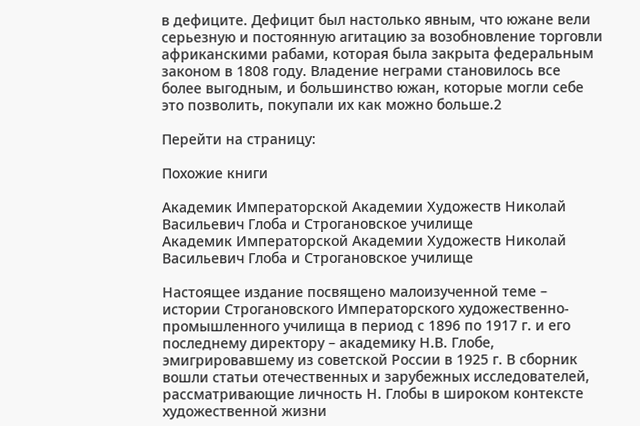в дефиците. Дефицит был настолько явным, что южане вели серьезную и постоянную агитацию за возобновление торговли африканскими рабами, которая была закрыта федеральным законом в 1808 году. Владение неграми становилось все более выгодным, и большинство южан, которые могли себе это позволить, покупали их как можно больше.2

Перейти на страницу:

Похожие книги

Академик Императорской Академии Художеств Николай Васильевич Глоба и Строгановское училище
Академик Императорской Академии Художеств Николай Васильевич Глоба и Строгановское училище

Настоящее издание посвящено малоизученной теме – истории Строгановского Императорского художественно-промышленного училища в период с 1896 по 1917 г. и его последнему директору – академику Н.В. Глобе, эмигрировавшему из советской России в 1925 г. В сборник вошли статьи отечественных и зарубежных исследователей, рассматривающие личность Н. Глобы в широком контексте художественной жизни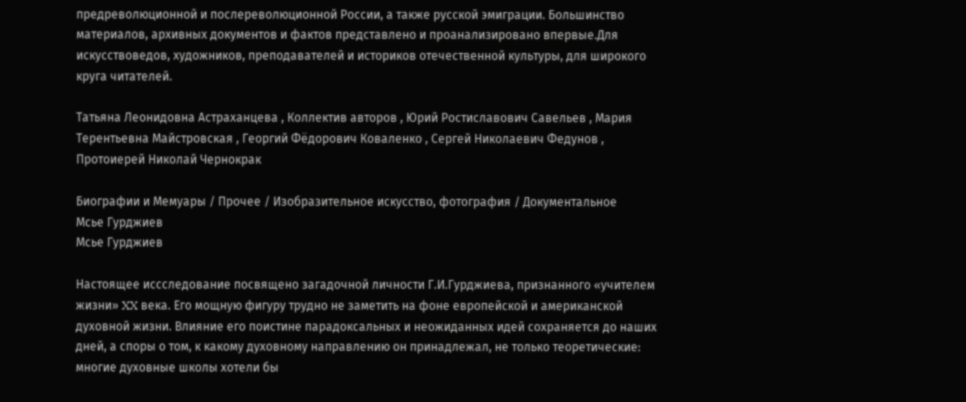предреволюционной и послереволюционной России, а также русской эмиграции. Большинство материалов, архивных документов и фактов представлено и проанализировано впервые.Для искусствоведов, художников, преподавателей и историков отечественной культуры, для широкого круга читателей.

Татьяна Леонидовна Астраханцева , Коллектив авторов , Юрий Ростиславович Савельев , Мария Терентьевна Майстровская , Георгий Фёдорович Коваленко , Сергей Николаевич Федунов , Протоиерей Николай Чернокрак

Биографии и Мемуары / Прочее / Изобразительное искусство, фотография / Документальное
Мсье Гурджиев
Мсье Гурджиев

Настоящее иссследование посвящено загадочной личности Г.И.Гурджиева, признанного «учителем жизни» XX века. Его мощную фигуру трудно не заметить на фоне европейской и американской духовной жизни. Влияние его поистине парадоксальных и неожиданных идей сохраняется до наших дней, а споры о том, к какому духовному направлению он принадлежал, не только теоретические: многие духовные школы хотели бы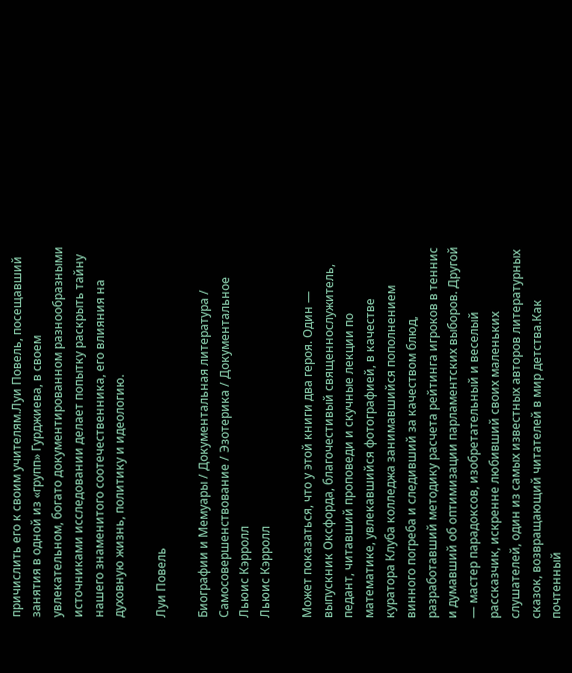причислить его к своим учителям.Луи Повель, посещавший занятия в одной из «групп» Гурджиева, в своем увлекательном, богато документированном разнообразными источниками исследовании делает попытку раскрыть тайну нашего знаменитого соотечественника, его влияния на духовную жизнь, политику и идеологию.

Луи Повель

Биографии и Мемуары / Документальная литература / Самосовершенствование / Эзотерика / Документальное
Льюис Кэрролл
Льюис Кэрролл

Может показаться, что у этой книги два героя. Один — выпускник Оксфорда, благочестивый священнослужитель, педант, читавший проповеди и скучные лекции по математике, увлекавшийся фотографией, в качестве куратора Клуба колледжа занимавшийся пополнением винного погреба и следивший за качеством блюд, разработавший методику расчета рейтинга игроков в теннис и думавший об оптимизации парламентских выборов. Другой — мастер парадоксов, изобретательный и веселый рассказчик, искренне любивший своих маленьких слушателей, один из самых известных авторов литературных сказок, возвращающий читателей в мир детства.Как почтенный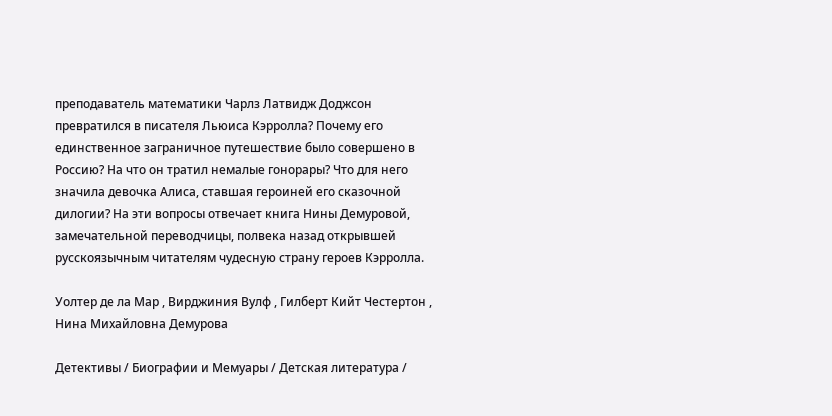преподаватель математики Чарлз Латвидж Доджсон превратился в писателя Льюиса Кэрролла? Почему его единственное заграничное путешествие было совершено в Россию? На что он тратил немалые гонорары? Что для него значила девочка Алиса, ставшая героиней его сказочной дилогии? На эти вопросы отвечает книга Нины Демуровой, замечательной переводчицы, полвека назад открывшей русскоязычным читателям чудесную страну героев Кэрролла.

Уолтер де ла Мар , Вирджиния Вулф , Гилберт Кийт Честертон , Нина Михайловна Демурова

Детективы / Биографии и Мемуары / Детская литература /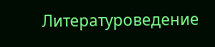Литературоведение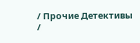/ Прочие Детективы /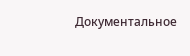Документальное